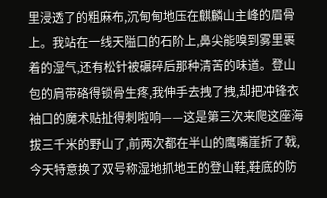里浸透了的粗麻布,沉甸甸地压在麒麟山主峰的眉骨上。我站在一线天隘口的石阶上,鼻尖能嗅到雾里裹着的湿气,还有松针被碾碎后那种清苦的味道。登山包的肩带硌得锁骨生疼,我伸手去拽了拽,却把冲锋衣袖口的魔术贴扯得刺啦响——这是第三次来爬这座海拔三千米的野山了,前两次都在半山的鹰嘴崖折了戟,今天特意换了双号称湿地抓地王的登山鞋,鞋底的防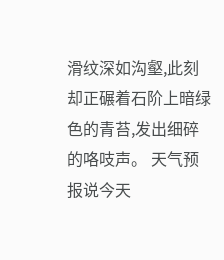滑纹深如沟壑,此刻却正碾着石阶上暗绿色的青苔,发出细碎的咯吱声。 天气预报说今天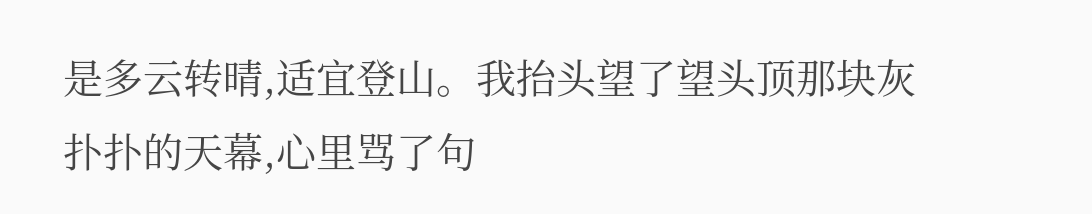是多云转晴,适宜登山。我抬头望了望头顶那块灰扑扑的天幕,心里骂了句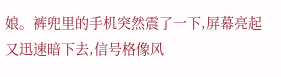娘。裤兜里的手机突然震了一下,屏幕亮起又迅速暗下去,信号格像风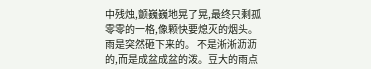中残烛,颤巍巍地晃了晃,最终只剩孤零零的一格,像颗快要熄灭的烟头。 雨是突然砸下来的。 不是淅淅沥沥的,而是成盆成盆的泼。豆大的雨点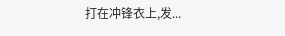打在冲锋衣上,发...